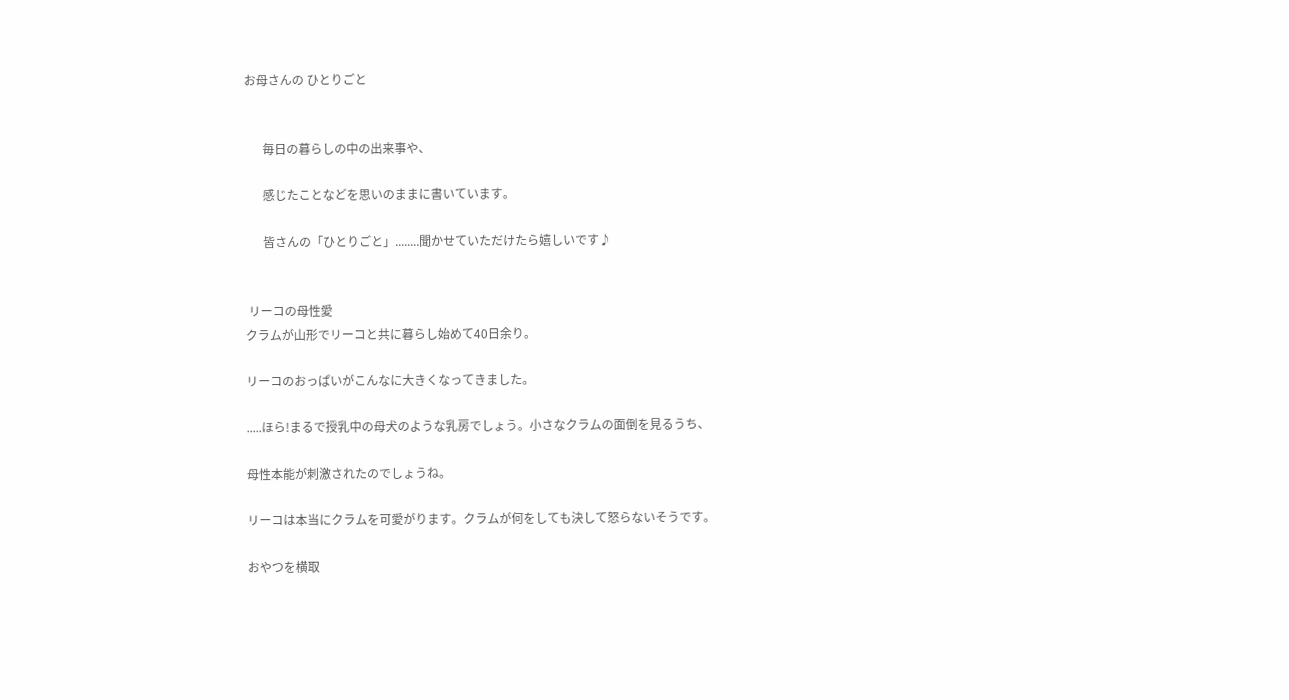お母さんの ひとりごと


      毎日の暮らしの中の出来事や、

      感じたことなどを思いのままに書いています。

      皆さんの「ひとりごと」........聞かせていただけたら嬉しいです♪


 リーコの母性愛
クラムが山形でリーコと共に暮らし始めて40日余り。

リーコのおっぱいがこんなに大きくなってきました。

.....ほら!まるで授乳中の母犬のような乳房でしょう。小さなクラムの面倒を見るうち、

母性本能が刺激されたのでしょうね。

リーコは本当にクラムを可愛がります。クラムが何をしても決して怒らないそうです。

おやつを横取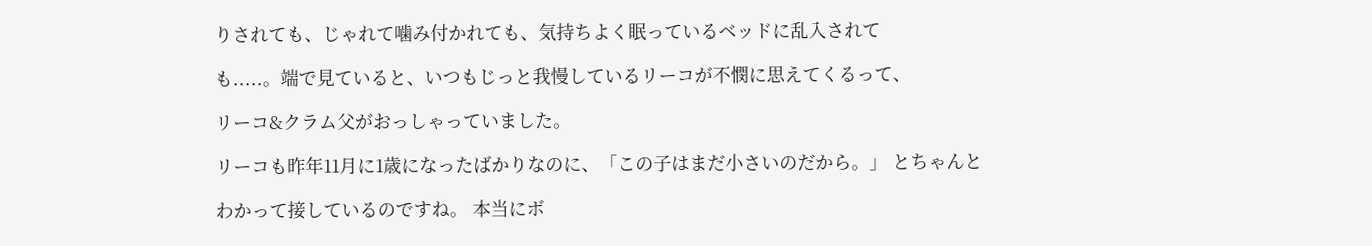りされても、じゃれて噛み付かれても、気持ちよく眠っているベッドに乱入されて

も.....。端で見ていると、いつもじっと我慢しているリーコが不憫に思えてくるって、

リーコ&クラム父がおっしゃっていました。

リーコも昨年11月に1歳になったばかりなのに、「この子はまだ小さいのだから。」 とちゃんと

わかって接しているのですね。 本当にボ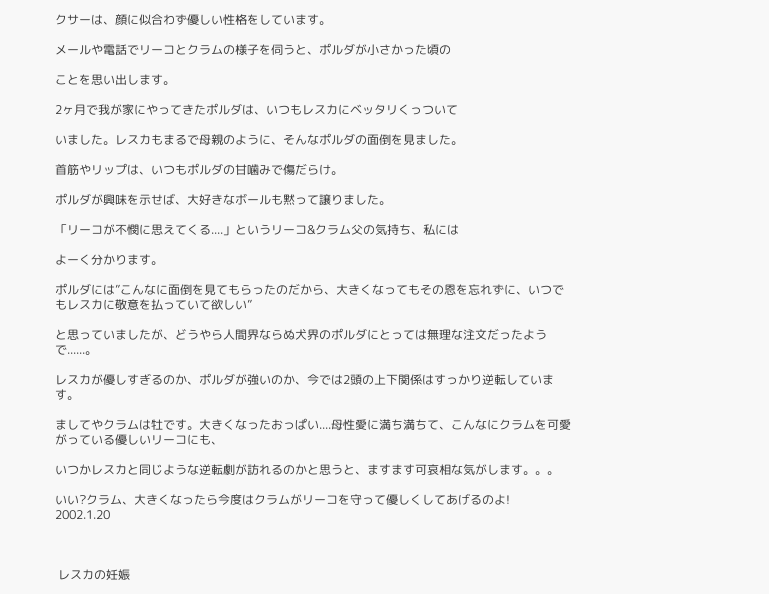クサーは、顔に似合わず優しい性格をしています。

メールや電話でリーコとクラムの様子を伺うと、ポルダが小さかった頃の

ことを思い出します。

2ヶ月で我が家にやってきたポルダは、いつもレスカにベッタリくっついて

いました。レスカもまるで母親のように、そんなポルダの面倒を見ました。

首筋やリップは、いつもポルダの甘噛みで傷だらけ。

ポルダが興味を示せば、大好きなボールも黙って譲りました。

「リーコが不憫に思えてくる....」というリーコ&クラム父の気持ち、私には

よーく分かります。

ポルダには”こんなに面倒を見てもらったのだから、大きくなってもその恩を忘れずに、いつでもレスカに敬意を払っていて欲しい”

と思っていましたが、どうやら人間界ならぬ犬界のポルダにとっては無理な注文だったようで......。

レスカが優しすぎるのか、ポルダが強いのか、今では2頭の上下関係はすっかり逆転しています。

ましてやクラムは牡です。大きくなったおっぱい....母性愛に満ち満ちて、こんなにクラムを可愛がっている優しいリーコにも、

いつかレスカと同じような逆転劇が訪れるのかと思うと、ますます可哀相な気がします。。。

いい?クラム、大きくなったら今度はクラムがリーコを守って優しくしてあげるのよ!   2002.1.20



 レスカの妊娠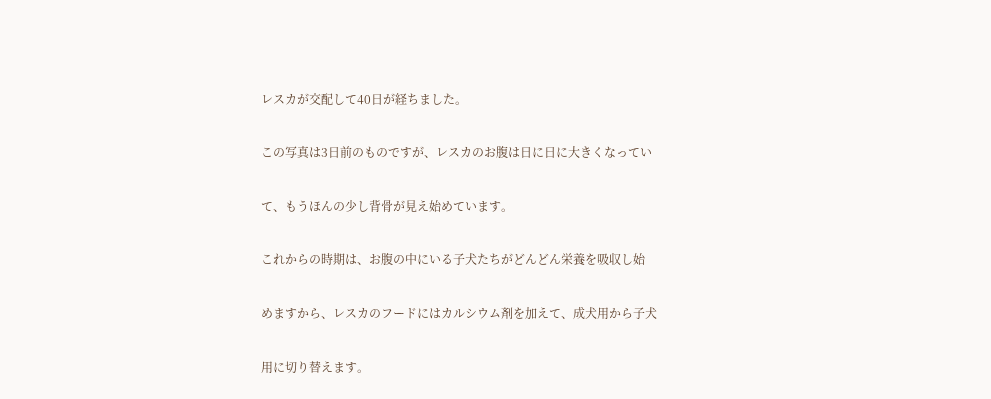レスカが交配して40日が経ちました。

この写真は3日前のものですが、レスカのお腹は日に日に大きくなってい

て、もうほんの少し背骨が見え始めています。

これからの時期は、お腹の中にいる子犬たちがどんどん栄養を吸収し始

めますから、レスカのフードにはカルシウム剤を加えて、成犬用から子犬

用に切り替えます。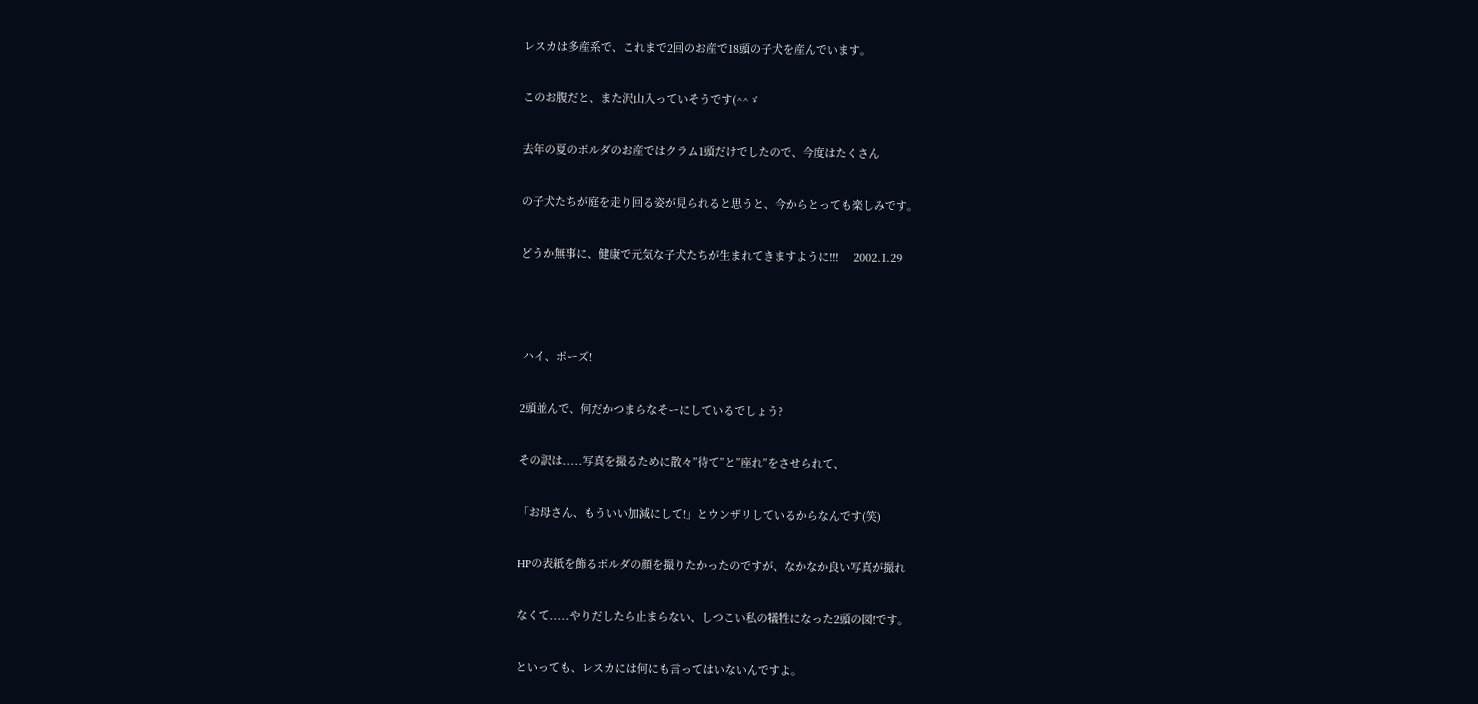レスカは多産系で、これまで2回のお産で18頭の子犬を産んでいます。

このお腹だと、また沢山入っていそうです(^^ゞ

去年の夏のポルダのお産ではクラム1頭だけでしたので、今度はたくさん

の子犬たちが庭を走り回る姿が見られると思うと、今からとっても楽しみです。

どうか無事に、健康で元気な子犬たちが生まれてきますように!!!     2002.1.29



 ハイ、ポーズ!

2頭並んで、何だかつまらなそーにしているでしょう?

その訳は.....写真を撮るために散々”待て”と”座れ”をさせられて、

「お母さん、もういい加減にして!」とウンザリしているからなんです(笑)

HPの表紙を飾るポルダの顔を撮りたかったのですが、なかなか良い写真が撮れ

なくて.....やりだしたら止まらない、しつこい私の犠牲になった2頭の図!です。

といっても、レスカには何にも言ってはいないんですよ。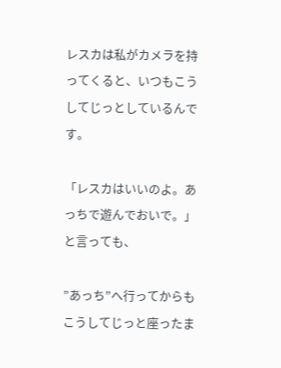レスカは私がカメラを持ってくると、いつもこうしてじっとしているんです。

「レスカはいいのよ。あっちで遊んでおいで。」と言っても、

”あっち”へ行ってからもこうしてじっと座ったま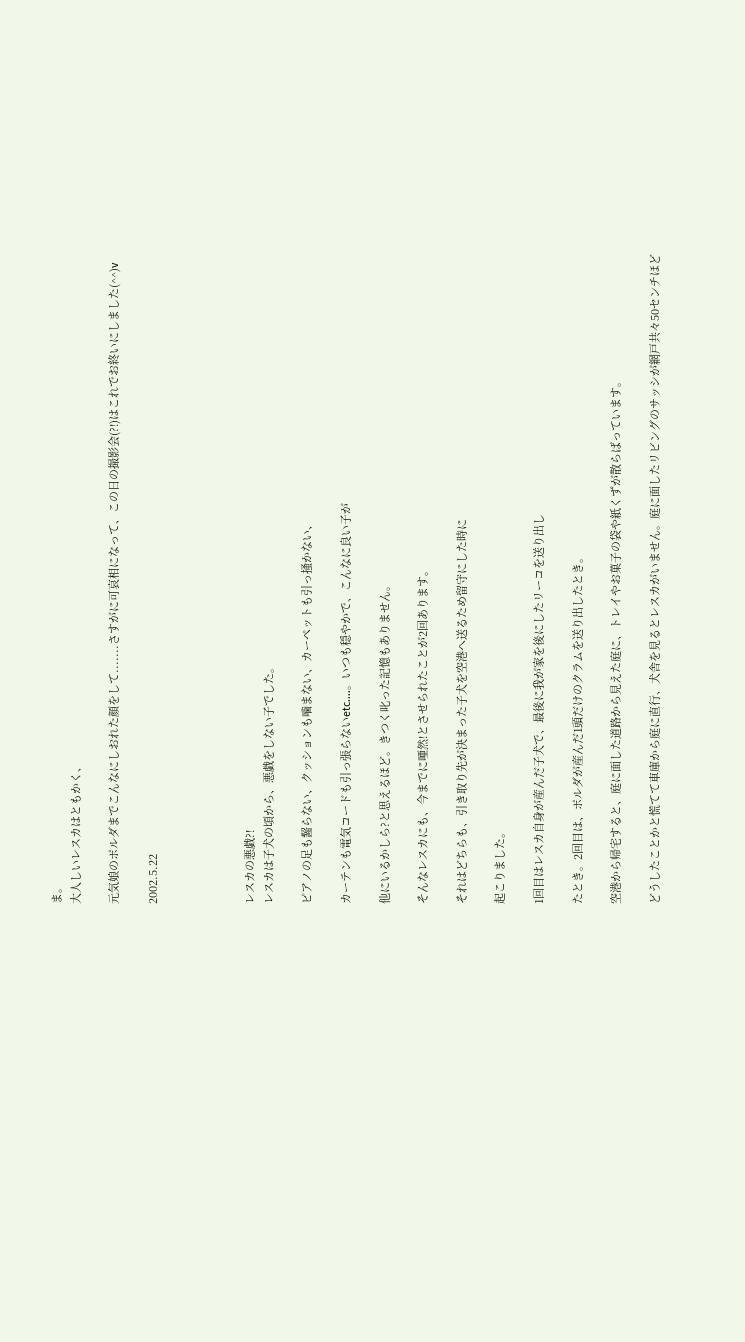ま。
大人しいレスカはともかく、

元気娘のポルダまでこんなにしおれた顔をして.......さすがに可哀相になって、この日の撮影会(?!)はこれでお終いにしました(^^)v

2002.5.22




レスカの悪戯?!
レスカは子犬の頃から、悪戯をしない子でした。

ピアノの足も齧らない、クッションも噛まない、カーペットも引っ掻かない、

カーテンも電気コードも引っ張らないetc....。いつも穏やかで、こんなに良い子が

他にいるかしら?と思えるほど。きつく叱った記憶もありません。

そんなレスカにも、今までに唖然!とさせられたことが2回あります。

それはどちらも、引き取り先が決まった子犬を空港へ送るため留守にした時に

起こりました。

1回目はレスカ自身が産んだ子犬で、最後に我が家を後にしたリーコを送り出し

たとき。2回目は、ポルダが産んだ1頭だけのクラムを送り出したとき。

空港から帰宅すると、庭に面した道路から見えた庭に、トレイやお菓子の袋や紙くずが散らばっています。

どうしたことかと慌てて車庫から庭に直行、犬舎を見るとレスカがいません。庭に面したリビングのサッシが網戸共々50センチほど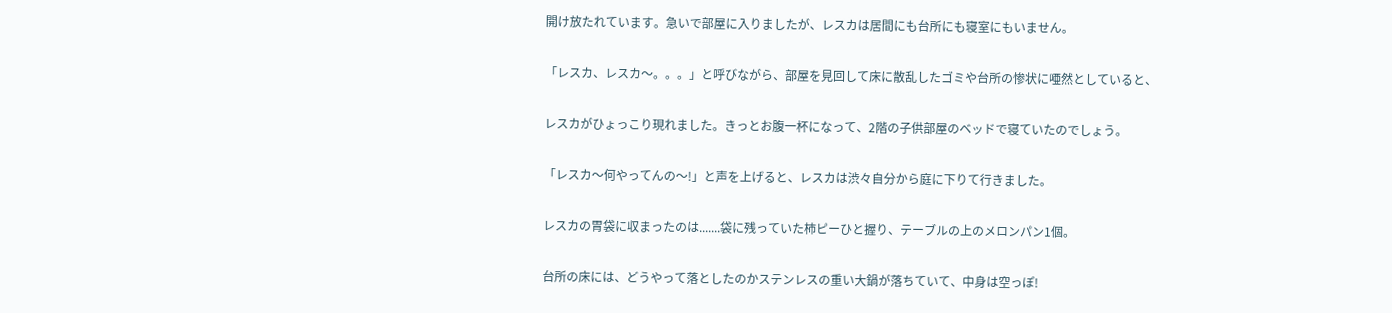開け放たれています。急いで部屋に入りましたが、レスカは居間にも台所にも寝室にもいません。

「レスカ、レスカ〜。。。」と呼びながら、部屋を見回して床に散乱したゴミや台所の惨状に唖然としていると、

レスカがひょっこり現れました。きっとお腹一杯になって、2階の子供部屋のベッドで寝ていたのでしょう。

「レスカ〜何やってんの〜!」と声を上げると、レスカは渋々自分から庭に下りて行きました。

レスカの胃袋に収まったのは.......袋に残っていた柿ピーひと握り、テーブルの上のメロンパン1個。

台所の床には、どうやって落としたのかステンレスの重い大鍋が落ちていて、中身は空っぽ!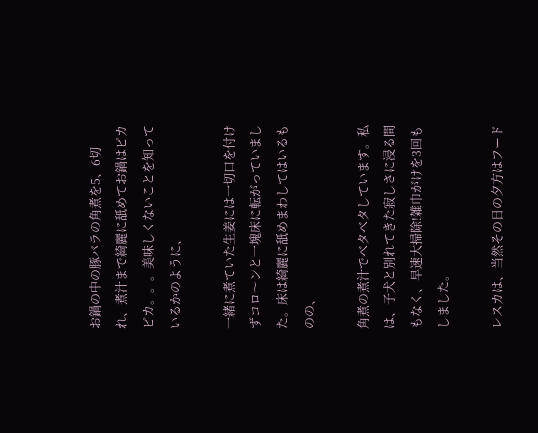お鍋の中の豚バラの角煮を5、6切れ、煮汁まで綺麗に舐めてお鍋はピカピカ。。。美味しくないことを知っているかのように、

一緒に煮ていた生姜には一切口を付けずコロ〜ンと一塊床に転がっていました。床は綺麗に舐めまわしてはいるものの、

角煮の煮汁でベタベタしています。私は、子犬と別れてきた寂しさに浸る間もなく、早速大掃除!雑巾がけを3回もしました。

レスカは、当然その日の夕方はフード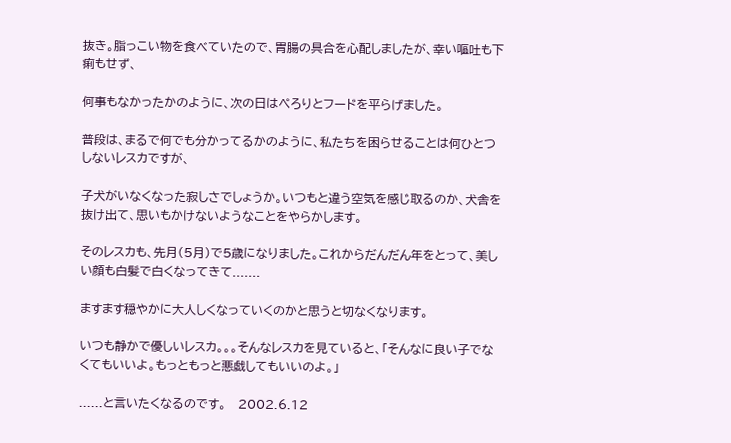抜き。脂っこい物を食べていたので、胃腸の具合を心配しましたが、幸い嘔吐も下痢もせず、

何事もなかったかのように、次の日はぺろりとフードを平らげました。

普段は、まるで何でも分かってるかのように、私たちを困らせることは何ひとつしないレスカですが、

子犬がいなくなった寂しさでしょうか。いつもと違う空気を感じ取るのか、犬舎を抜け出て、思いもかけないようなことをやらかします。

そのレスカも、先月(5月)で5歳になりました。これからだんだん年をとって、美しい顔も白髪で白くなってきて.......

ますます穏やかに大人しくなっていくのかと思うと切なくなります。

いつも静かで優しいレスカ。。。そんなレスカを見ていると、「そんなに良い子でなくてもいいよ。もっともっと悪戯してもいいのよ。」

......と言いたくなるのです。   2002.6.12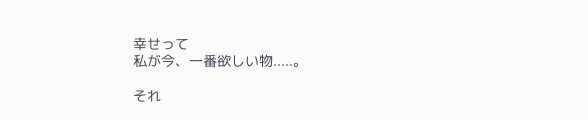幸せって
私が今、一番欲しい物.....。

それ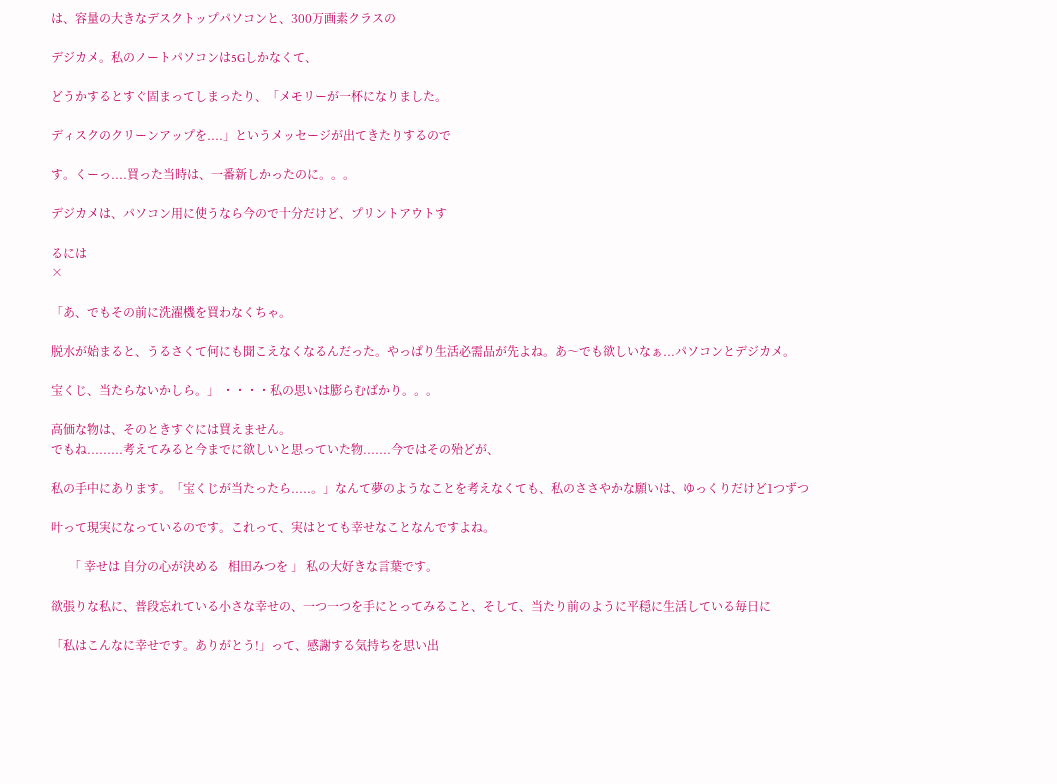は、容量の大きなデスクトップパソコンと、300万画素クラスの

デジカメ。私のノートパソコンは5Gしかなくて、

どうかするとすぐ固まってしまったり、「メモリーが一杯になりました。

ディスクのクリーンアップを....」というメッセージが出てきたりするので

す。くーっ....買った当時は、一番新しかったのに。。。

デジカメは、パソコン用に使うなら今ので十分だけど、プリントアウトす

るには
×

「あ、でもその前に洗濯機を買わなくちゃ。

脱水が始まると、うるさくて何にも聞こえなくなるんだった。やっぱり生活必需品が先よね。あ〜でも欲しいなぁ...パソコンとデジカメ。

宝くじ、当たらないかしら。」 ・・・・私の思いは膨らむばかり。。。

高価な物は、そのときすぐには買えません。
でもね.........考えてみると今までに欲しいと思っていた物.......今ではその殆どが、

私の手中にあります。「宝くじが当たったら.....。」なんて夢のようなことを考えなくても、私のささやかな願いは、ゆっくりだけど1つずつ

叶って現実になっているのです。これって、実はとても幸せなことなんですよね。

      「 幸せは 自分の心が決める   相田みつを 」 私の大好きな言葉です。

欲張りな私に、普段忘れている小さな幸せの、一つ一つを手にとってみること、そして、当たり前のように平穏に生活している毎日に

「私はこんなに幸せです。ありがとう!」って、感謝する気持ちを思い出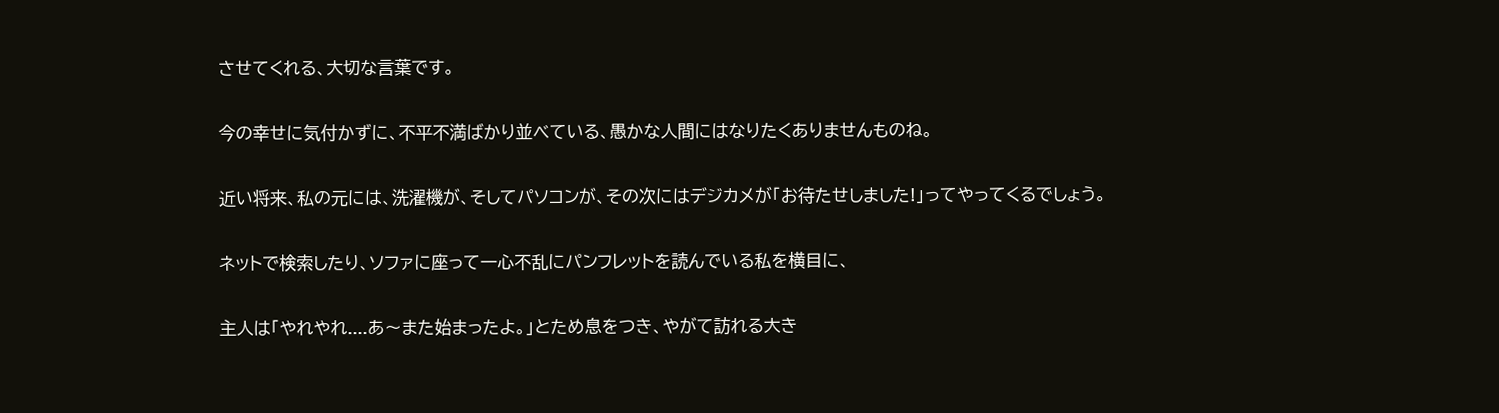させてくれる、大切な言葉です。

今の幸せに気付かずに、不平不満ばかり並べている、愚かな人間にはなりたくありませんものね。

近い将来、私の元には、洗濯機が、そしてパソコンが、その次にはデジカメが「お待たせしました!」ってやってくるでしょう。

ネットで検索したり、ソファに座って一心不乱にパンフレットを読んでいる私を横目に、

主人は「やれやれ....あ〜また始まったよ。」とため息をつき、やがて訪れる大き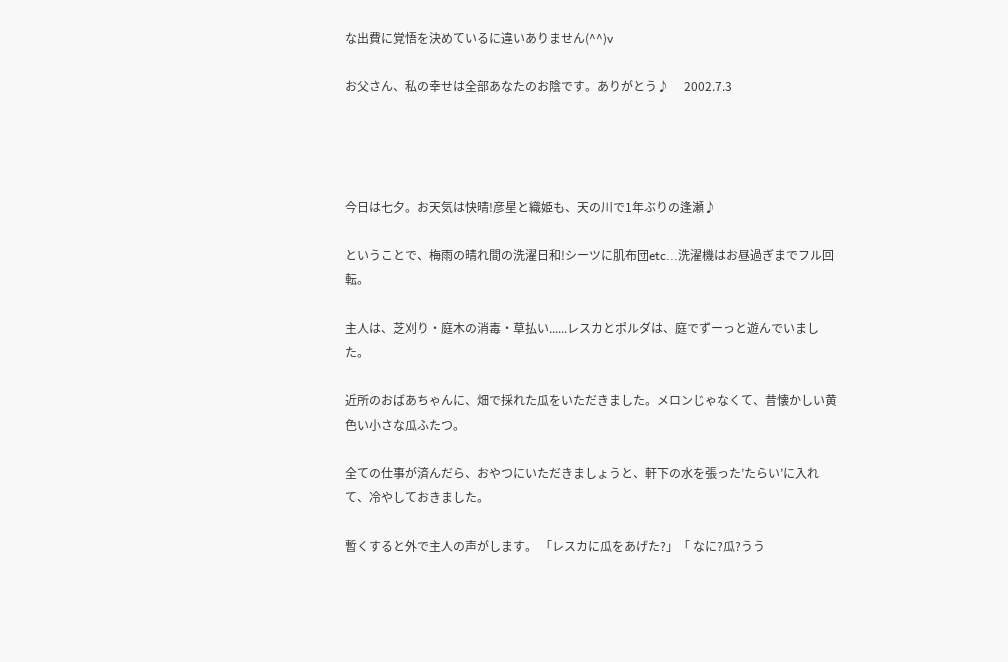な出費に覚悟を決めているに違いありません(^^)v

お父さん、私の幸せは全部あなたのお陰です。ありがとう♪     2002.7.3




今日は七夕。お天気は快晴!彦星と織姫も、天の川で1年ぶりの逢瀬♪

ということで、梅雨の晴れ間の洗濯日和!シーツに肌布団etc...洗濯機はお昼過ぎまでフル回転。

主人は、芝刈り・庭木の消毒・草払い......レスカとポルダは、庭でずーっと遊んでいました。

近所のおばあちゃんに、畑で採れた瓜をいただきました。メロンじゃなくて、昔懐かしい黄色い小さな瓜ふたつ。

全ての仕事が済んだら、おやつにいただきましょうと、軒下の水を張った’たらい’に入れて、冷やしておきました。

暫くすると外で主人の声がします。 「レスカに瓜をあげた?」「 なに?瓜?うう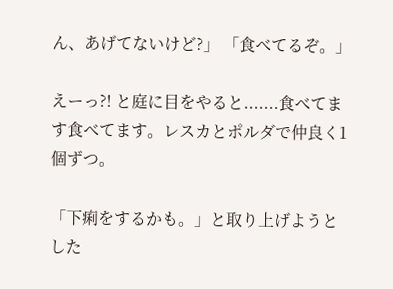ん、あげてないけど?」 「食べてるぞ。」

えーっ?! と庭に目をやると.......食べてます食べてます。レスカとポルダで仲良く1個ずつ。

「下痢をするかも。」と取り上げようとした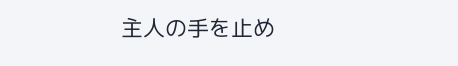主人の手を止め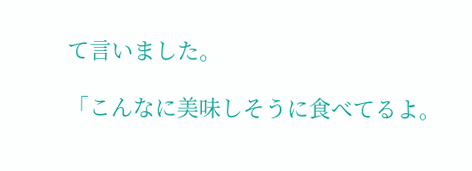て言いました。

「こんなに美味しそうに食べてるよ。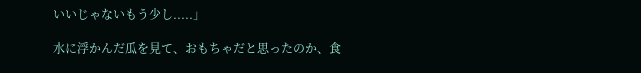いいじゃないもう少し.....」

水に浮かんだ瓜を見て、おもちゃだと思ったのか、食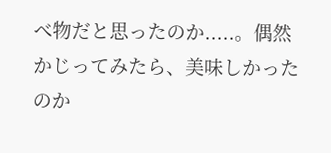べ物だと思ったのか.....。偶然かじってみたら、美味しかったのか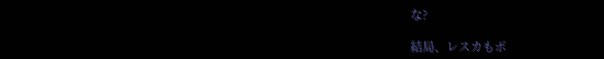な?

結局、レスカもポ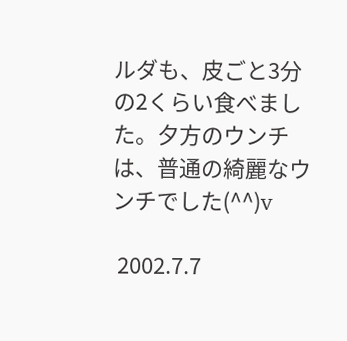ルダも、皮ごと3分の2くらい食べました。夕方のウンチは、普通の綺麗なウンチでした(^^)v

 2002.7.7